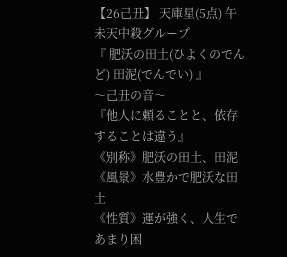【26己丑】 天庫星(5点) 午未天中殺グループ
『 肥沃の田土(ひよくのでんど) 田泥(でんでい) 』
〜己丑の音〜
『他人に頼ることと、依存することは違う』
《別称》肥沃の田土、田泥
《風景》水豊かで肥沃な田土
《性質》運が強く、人生であまり困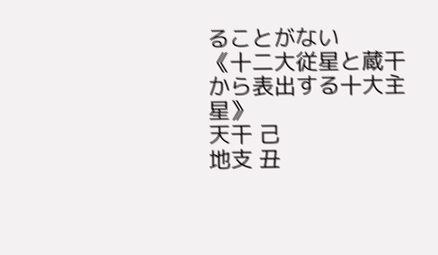ることがない
《十二大従星と蔵干から表出する十大主星》
天干 己
地支 丑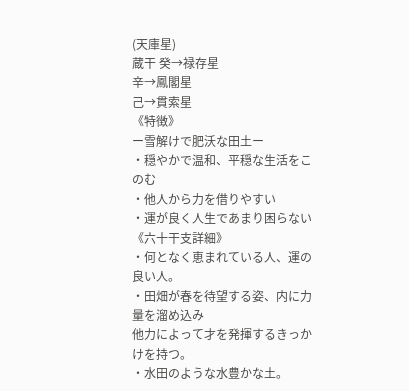(天庫星)
蔵干 癸→禄存星
辛→鳳閣星
己→貫索星
《特徴》
ー雪解けで肥沃な田土ー
・穏やかで温和、平穏な生活をこのむ
・他人から力を借りやすい
・運が良く人生であまり困らない
《六十干支詳細》
・何となく恵まれている人、運の良い人。
・田畑が春を待望する姿、内に力量を溜め込み
他力によって才を発揮するきっかけを持つ。
・水田のような水豊かな土。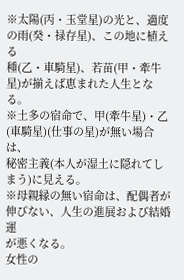※太陽(丙・玉堂星)の光と、適度の雨(癸・禄存星)、この地に植える
種(乙・車騎星)、若苗(甲・牽牛星)が揃えば恵まれた人生となる。
※土多の宿命で、甲(牽牛星)・乙(車騎星)(仕事の星)が無い場合は、
秘密主義(本人が湿土に隠れてしまう)に見える。
※母親縁の無い宿命は、配偶者が伸びない、人生の進展および結婚運
が悪くなる。
女性の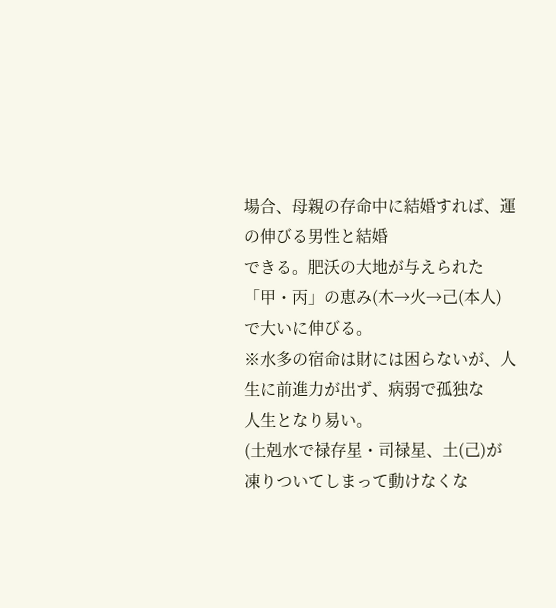場合、母親の存命中に結婚すれば、運の伸びる男性と結婚
できる。肥沃の大地が与えられた「甲・丙」の恵み(木→火→己(本人)
で大いに伸びる。
※水多の宿命は財には困らないが、人生に前進力が出ず、病弱で孤独な
人生となり易い。
(土剋水で禄存星・司禄星、土(己)が凍りついてしまって動けなくな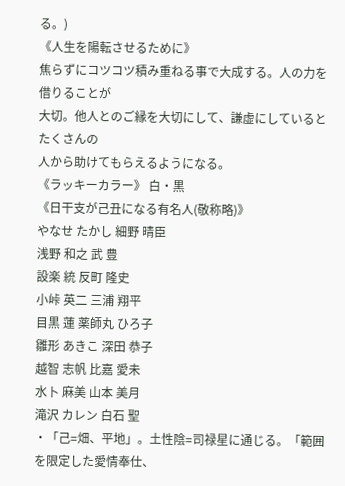る。)
《人生を陽転させるために》
焦らずにコツコツ積み重ねる事で大成する。人の力を借りることが
大切。他人とのご縁を大切にして、謙虚にしているとたくさんの
人から助けてもらえるようになる。
《ラッキーカラー》 白・黒
《日干支が己丑になる有名人(敬称略)》
やなせ たかし 細野 晴臣
浅野 和之 武 豊
設楽 統 反町 隆史
小峠 英二 三浦 翔平
目黒 蓮 薬師丸 ひろ子
雛形 あきこ 深田 恭子
越智 志帆 比嘉 愛未
水卜 麻美 山本 美月
滝沢 カレン 白石 聖
・「己=畑、平地」。土性陰=司禄星に通じる。「範囲を限定した愛情奉仕、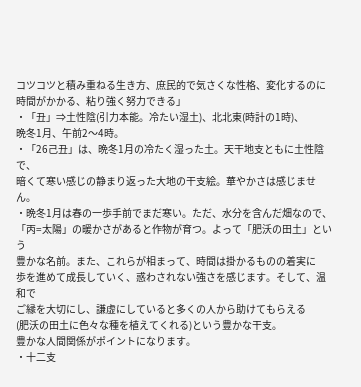コツコツと積み重ねる生き方、庶民的で気さくな性格、変化するのに
時間がかかる、粘り強く努力できる」
・「丑」⇒土性陰(引力本能。冷たい湿土)、北北東(時計の1時)、
晩冬1月、午前2〜4時。
・「26己丑」は、晩冬1月の冷たく湿った土。天干地支ともに土性陰で、
暗くて寒い感じの静まり返った大地の干支絵。華やかさは感じません。
・晩冬1月は春の一歩手前でまだ寒い。ただ、水分を含んだ畑なので、
「丙=太陽」の暖かさがあると作物が育つ。よって「肥沃の田土」という
豊かな名前。また、これらが相まって、時間は掛かるものの着実に
歩を進めて成長していく、惑わされない強さを感じます。そして、温和で
ご縁を大切にし、謙虚にしていると多くの人から助けてもらえる
(肥沃の田土に色々な種を植えてくれる)という豊かな干支。
豊かな人間関係がポイントになります。
・十二支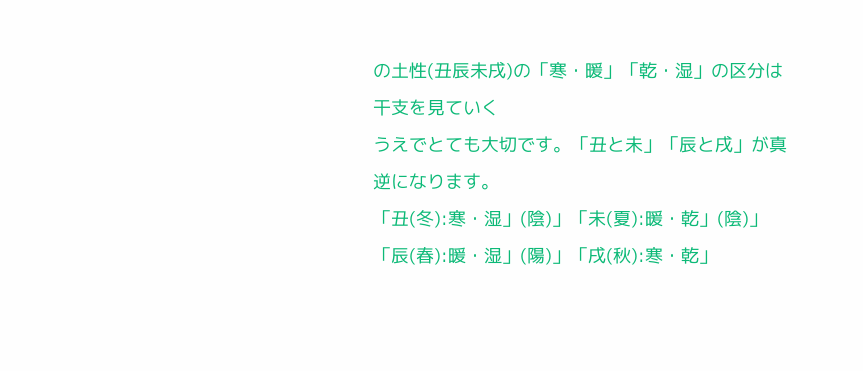の土性(丑辰未戌)の「寒・暖」「乾・湿」の区分は干支を見ていく
うえでとても大切です。「丑と未」「辰と戌」が真逆になります。
「丑(冬):寒・湿」(陰)」「未(夏):暖・乾」(陰)」
「辰(春):暖・湿」(陽)」「戌(秋):寒・乾」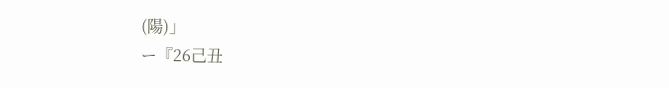(陽)」
ー『26己丑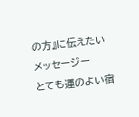の方』に伝えたいメッセージー
とても運のよい宿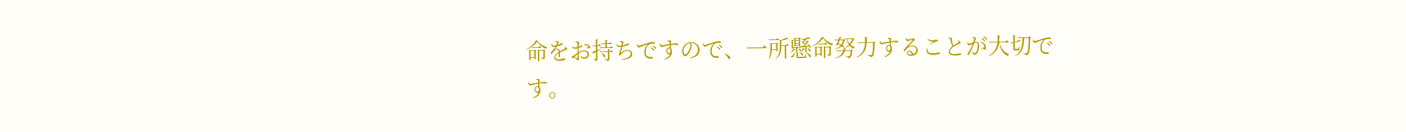命をお持ちですので、一所懸命努力することが大切で
す。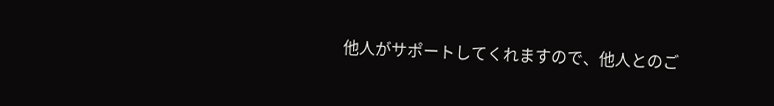他人がサポートしてくれますので、他人とのご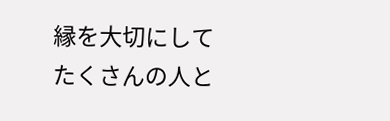縁を大切にして
たくさんの人と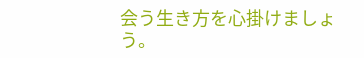会う生き方を心掛けましょう。